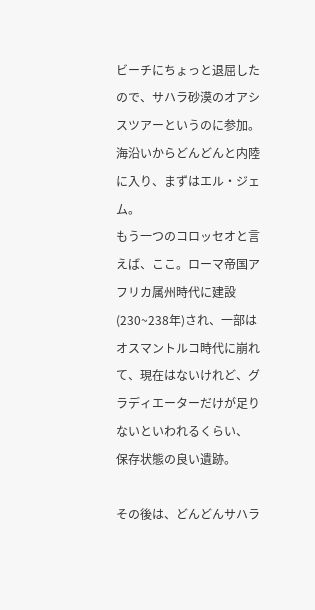ビーチにちょっと退屈したので、サハラ砂漠のオアシスツアーというのに参加。
海沿いからどんどんと内陸に入り、まずはエル・ジェム。
もう一つのコロッセオと言えば、ここ。ローマ帝国アフリカ属州時代に建設(230~238年)され、一部は
オスマントルコ時代に崩れて、現在はないけれど、グラディエーターだけが足りないといわれるくらい、
保存状態の良い遺跡。

その後は、どんどんサハラ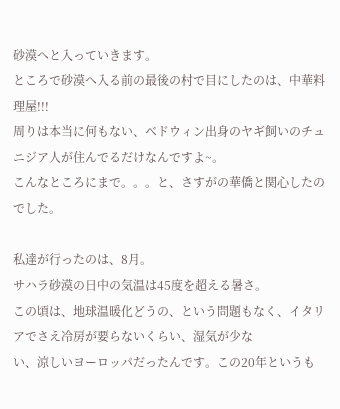砂漠へと入っていきます。
ところで砂漠へ入る前の最後の村で目にしたのは、中華料理屋!!!
周りは本当に何もない、ベドウィン出身のヤギ飼いのチュニジア人が住んでるだけなんですよ~。
こんなところにまで。。。と、さすがの華僑と関心したのでした。

私達が行ったのは、8月。
サハラ砂漠の日中の気温は45度を超える暑さ。
この頃は、地球温暖化どうの、という問題もなく、イタリアでさえ冷房が要らないくらい、湿気が少な
い、涼しいヨーロッパだったんです。この20年というも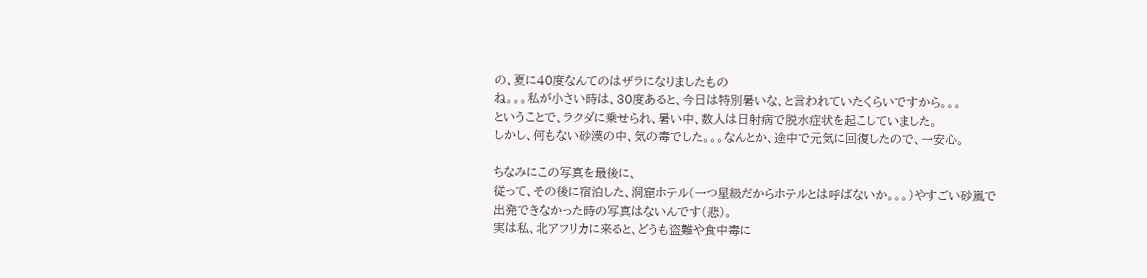の、夏に40度なんてのはザラになりましたもの
ね。。。私が小さい時は、30度あると、今日は特別暑いな、と言われていたくらいですから。。。
ということで、ラクダに乗せられ、暑い中、数人は日射病で脱水症状を起こしていました。
しかし、何もない砂漠の中、気の毒でした。。。なんとか、途中で元気に回復したので、一安心。

ちなみにこの写真を最後に、
従って、その後に宿泊した、洞窟ホテル(一つ星級だからホテルとは呼ばないか。。。)やすごい砂嵐で
出発できなかった時の写真はないんです(悲)。
実は私、北アフリカに来ると、どうも盗難や食中毒に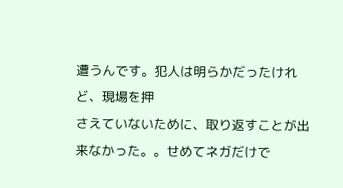遭うんです。犯人は明らかだったけれど、現場を押
さえていないために、取り返すことが出来なかった。。せめてネガだけで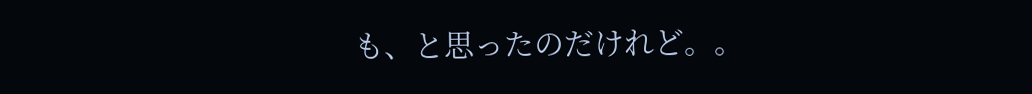も、と思ったのだけれど。。